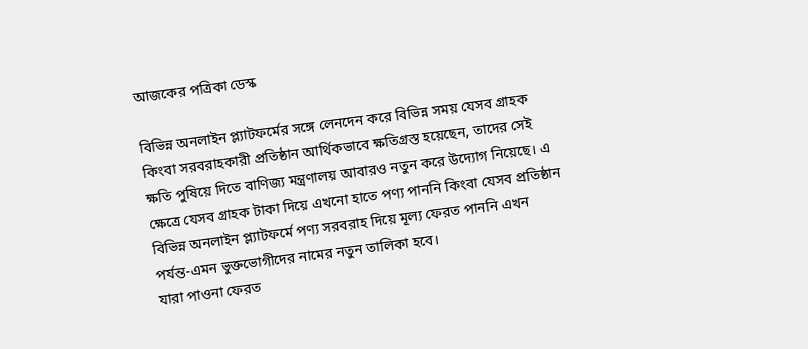আজকের পত্রিকা ডেস্ক

বিভিন্ন অনলাইন প্ল্যাটফর্মের সঙ্গে লেনদেন করে বিভিন্ন সময় যেসব গ্রাহক কিংবা সরবরাহকারী প্রতিষ্ঠান আর্থিকভাবে ক্ষতিগ্রস্ত হয়েছেন, তাদের সেই ক্ষতি পুষিয়ে দিতে বাণিজ্য মন্ত্রণালয় আবারও নতুন করে উদ্যোগ নিয়েছে। এ ক্ষেত্রে যেসব গ্রাহক টাকা দিয়ে এখনো হাতে পণ্য পাননি কিংবা যেসব প্রতিষ্ঠান বিভিন্ন অনলাইন প্ল্যাটফর্মে পণ্য সরবরাহ দিয়ে মূল্য ফেরত পাননি এখন পর্যন্ত-এমন ভুক্তভোগীদের নামের নতুন তালিকা হবে।
যারা পাওনা ফেরত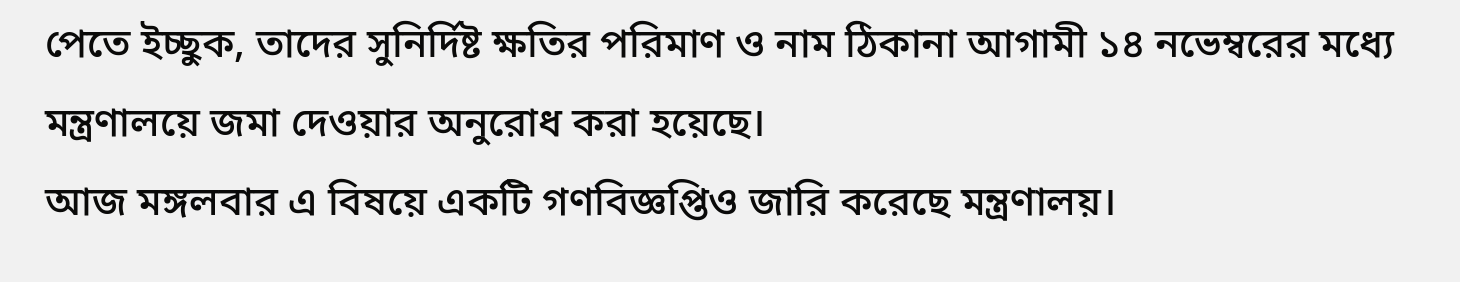পেতে ইচ্ছুক, তাদের সুনির্দিষ্ট ক্ষতির পরিমাণ ও নাম ঠিকানা আগামী ১৪ নভেম্বরের মধ্যে মন্ত্রণালয়ে জমা দেওয়ার অনুরোধ করা হয়েছে।
আজ মঙ্গলবার এ বিষয়ে একটি গণবিজ্ঞপ্তিও জারি করেছে মন্ত্রণালয়।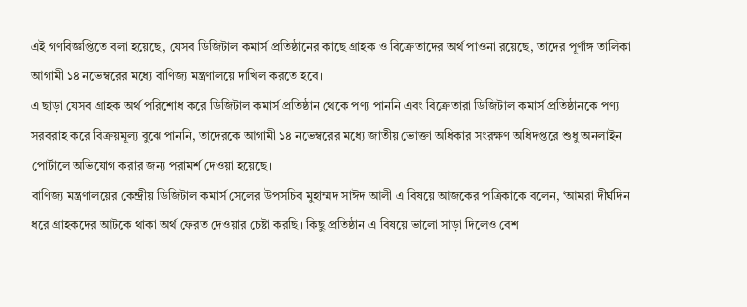এই গণবিজ্ঞপ্তিতে বলা হয়েছে, যেসব ডিজিটাল কমার্স প্রতিষ্ঠানের কাছে গ্রাহক ও বিক্রেতাদের অর্থ পাওনা রয়েছে, তাদের পূর্ণাঙ্গ তালিকা আগামী ১৪ নভেম্বরের মধ্যে বাণিজ্য মন্ত্রণালয়ে দাখিল করতে হবে।
এ ছাড়া যেসব গ্রাহক অর্থ পরিশোধ করে ডিজিটাল কমার্স প্রতিষ্ঠান থেকে পণ্য পাননি এবং বিক্রেতারা ডিজিটাল কমার্স প্রতিষ্ঠানকে পণ্য সরবরাহ করে বিক্রয়মূল্য বুঝে পাননি, তাদেরকে আগামী ১৪ নভেম্বরের মধ্যে জাতীয় ভোক্তা অধিকার সংরক্ষণ অধিদপ্তরে শুধু অনলাইন পোর্টালে অভিযোগ করার জন্য পরামর্শ দেওয়া হয়েছে।
বাণিজ্য মন্ত্রণালয়ের কেন্দ্রীয় ডিজিটাল কমার্স সেলের উপসচিব মুহাম্মদ সাঈদ আলী এ বিষয়ে আজকের পত্রিকাকে বলেন, ‘আমরা দীর্ঘদিন ধরে গ্রাহকদের আটকে থাকা অর্থ ফেরত দেওয়ার চেষ্টা করছি। কিছু প্রতিষ্ঠান এ বিষয়ে ভালো সাড়া দিলেও বেশ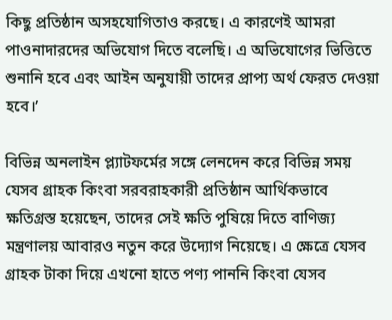কিছু প্রতিষ্ঠান অসহযোগিতাও করছে। এ কারণেই আমরা পাওনাদারদের অভিযোগ দিতে বলেছি। এ অভিযোগের ভিত্তিতে শুনানি হবে এবং আইন অনুযায়ী তাদের প্রাপ্য অর্থ ফেরত দেওয়া হবে।’

বিভিন্ন অনলাইন প্ল্যাটফর্মের সঙ্গে লেনদেন করে বিভিন্ন সময় যেসব গ্রাহক কিংবা সরবরাহকারী প্রতিষ্ঠান আর্থিকভাবে ক্ষতিগ্রস্ত হয়েছেন, তাদের সেই ক্ষতি পুষিয়ে দিতে বাণিজ্য মন্ত্রণালয় আবারও নতুন করে উদ্যোগ নিয়েছে। এ ক্ষেত্রে যেসব গ্রাহক টাকা দিয়ে এখনো হাতে পণ্য পাননি কিংবা যেসব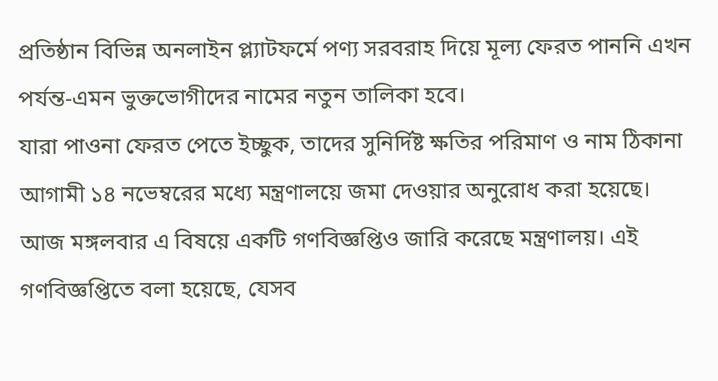প্রতিষ্ঠান বিভিন্ন অনলাইন প্ল্যাটফর্মে পণ্য সরবরাহ দিয়ে মূল্য ফেরত পাননি এখন পর্যন্ত-এমন ভুক্তভোগীদের নামের নতুন তালিকা হবে।
যারা পাওনা ফেরত পেতে ইচ্ছুক, তাদের সুনির্দিষ্ট ক্ষতির পরিমাণ ও নাম ঠিকানা আগামী ১৪ নভেম্বরের মধ্যে মন্ত্রণালয়ে জমা দেওয়ার অনুরোধ করা হয়েছে।
আজ মঙ্গলবার এ বিষয়ে একটি গণবিজ্ঞপ্তিও জারি করেছে মন্ত্রণালয়। এই গণবিজ্ঞপ্তিতে বলা হয়েছে, যেসব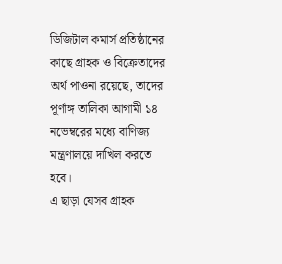ডিজিটাল কমার্স প্রতিষ্ঠানের কাছে গ্রাহক ও বিক্রেতাদের অর্থ পাওনা রয়েছে, তাদের পূর্ণাঙ্গ তালিকা আগামী ১৪ নভেম্বরের মধ্যে বাণিজ্য মন্ত্রণালয়ে দাখিল করতে হবে।
এ ছাড়া যেসব গ্রাহক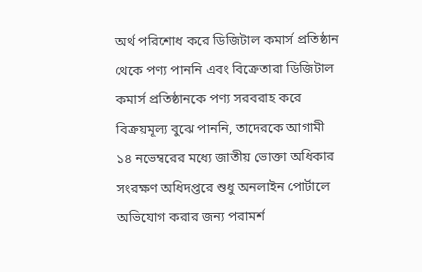অর্থ পরিশোধ করে ডিজিটাল কমার্স প্রতিষ্ঠান থেকে পণ্য পাননি এবং বিক্রেতারা ডিজিটাল কমার্স প্রতিষ্ঠানকে পণ্য সরবরাহ করে বিক্রয়মূল্য বুঝে পাননি, তাদেরকে আগামী ১৪ নভেম্বরের মধ্যে জাতীয় ভোক্তা অধিকার সংরক্ষণ অধিদপ্তরে শুধু অনলাইন পোর্টালে অভিযোগ করার জন্য পরামর্শ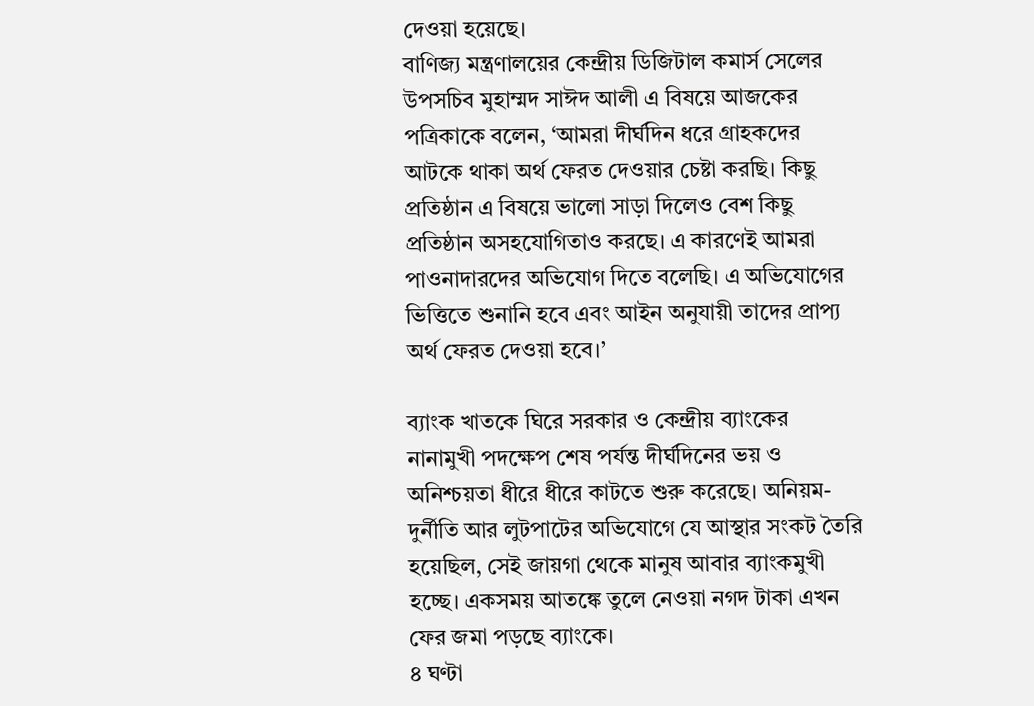দেওয়া হয়েছে।
বাণিজ্য মন্ত্রণালয়ের কেন্দ্রীয় ডিজিটাল কমার্স সেলের উপসচিব মুহাম্মদ সাঈদ আলী এ বিষয়ে আজকের পত্রিকাকে বলেন, ‘আমরা দীর্ঘদিন ধরে গ্রাহকদের আটকে থাকা অর্থ ফেরত দেওয়ার চেষ্টা করছি। কিছু প্রতিষ্ঠান এ বিষয়ে ভালো সাড়া দিলেও বেশ কিছু প্রতিষ্ঠান অসহযোগিতাও করছে। এ কারণেই আমরা পাওনাদারদের অভিযোগ দিতে বলেছি। এ অভিযোগের ভিত্তিতে শুনানি হবে এবং আইন অনুযায়ী তাদের প্রাপ্য অর্থ ফেরত দেওয়া হবে।’

ব্যাংক খাতকে ঘিরে সরকার ও কেন্দ্রীয় ব্যাংকের নানামুখী পদক্ষেপ শেষ পর্যন্ত দীর্ঘদিনের ভয় ও অনিশ্চয়তা ধীরে ধীরে কাটতে শুরু করেছে। অনিয়ম-দুর্নীতি আর লুটপাটের অভিযোগে যে আস্থার সংকট তৈরি হয়েছিল, সেই জায়গা থেকে মানুষ আবার ব্যাংকমুখী হচ্ছে। একসময় আতঙ্কে তুলে নেওয়া নগদ টাকা এখন ফের জমা পড়ছে ব্যাংকে।
৪ ঘণ্টা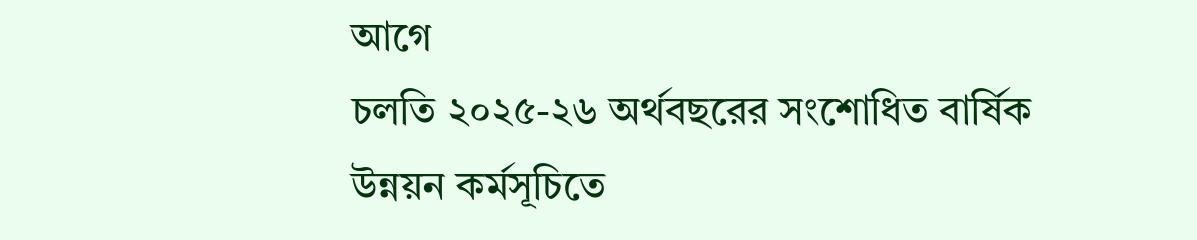আগে
চলতি ২০২৫-২৬ অর্থবছরের সংশোধিত বার্ষিক উন্নয়ন কর্মসূচিতে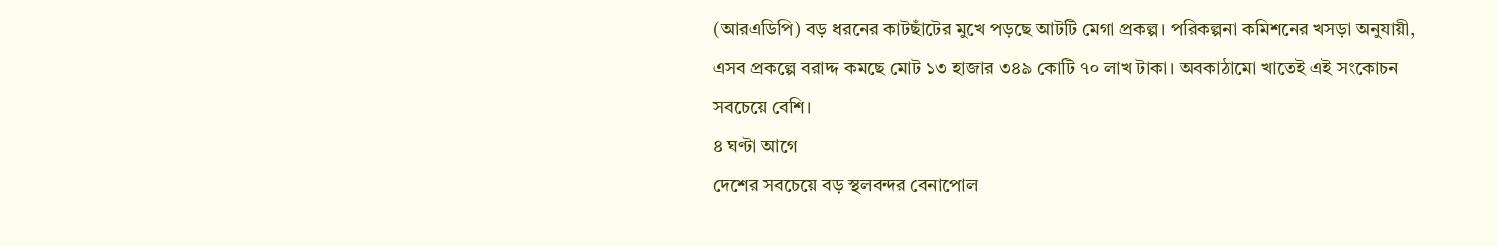(আরএডিপি) বড় ধরনের কাটছাঁটের মুখে পড়ছে আটটি মেগা প্রকল্প। পরিকল্পনা কমিশনের খসড়া অনুযায়ী, এসব প্রকল্পে বরাদ্দ কমছে মোট ১৩ হাজার ৩৪৯ কোটি ৭০ লাখ টাকা। অবকাঠামো খাতেই এই সংকোচন সবচেয়ে বেশি।
৪ ঘণ্টা আগে
দেশের সবচেয়ে বড় স্থলবন্দর বেনাপোল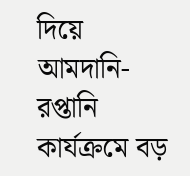দিয়ে আমদানি-রপ্তানি কার্যক্রমে বড়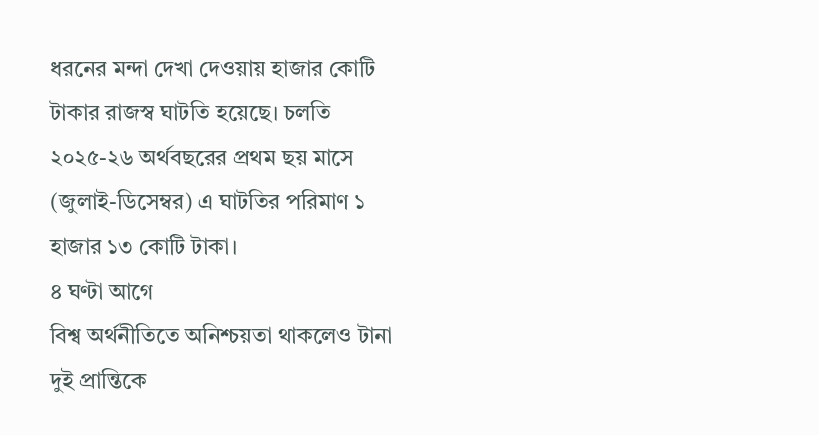ধরনের মন্দা দেখা দেওয়ায় হাজার কোটি টাকার রাজস্ব ঘাটতি হয়েছে। চলতি ২০২৫-২৬ অর্থবছরের প্রথম ছয় মাসে (জুলাই-ডিসেম্বর) এ ঘাটতির পরিমাণ ১ হাজার ১৩ কোটি টাকা।
৪ ঘণ্টা আগে
বিশ্ব অর্থনীতিতে অনিশ্চয়তা থাকলেও টানা দুই প্রান্তিকে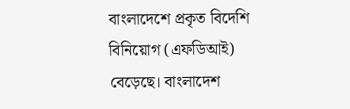বাংলাদেশে প্রকৃত বিদেশি বিনিয়োগ (এফডিআই) বেড়েছে। বাংলাদেশ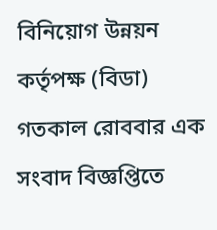বিনিয়োগ উন্নয়ন কর্তৃপক্ষ (বিডা) গতকাল রোববার এক সংবাদ বিজ্ঞপ্তিতে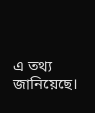এ তথ্য জানিয়েছে।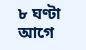৮ ঘণ্টা আগে